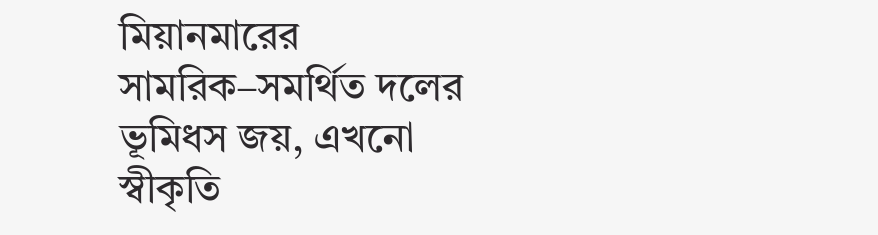মিয়ানমারের সামরিক–সমর্থিত দলের ভূমিধস জয়, এখনো স্বীকৃতি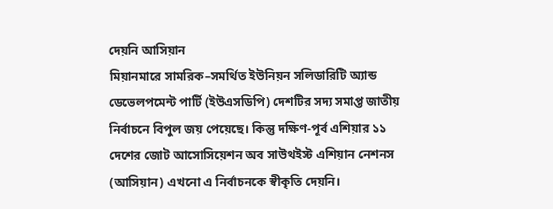দেয়নি আসিয়ান
মিয়ানমারে সামরিক–সমর্থিত ইউনিয়ন সলিডারিটি অ্যান্ড ডেভেলপমেন্ট পার্টি (ইউএসডিপি) দেশটির সদ্য সমাপ্ত জাতীয় নির্বাচনে বিপুল জয় পেয়েছে। কিন্তু দক্ষিণ-পূর্ব এশিয়ার ১১ দেশের জোট আসোসিয়েশন অব সাউথইস্ট এশিয়ান নেশনস (আসিয়ান) এখনো এ নির্বাচনকে স্বীকৃতি দেয়নি।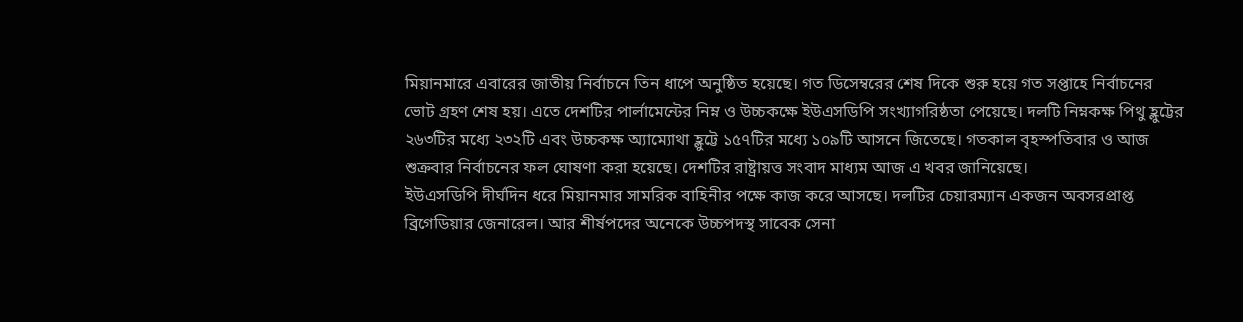মিয়ানমারে এবারের জাতীয় নির্বাচনে তিন ধাপে অনুষ্ঠিত হয়েছে। গত ডিসেম্বরের শেষ দিকে শুরু হয়ে গত সপ্তাহে নির্বাচনের ভোট গ্রহণ শেষ হয়। এতে দেশটির পার্লামেন্টের নিম্ন ও উচ্চকক্ষে ইউএসডিপি সংখ্যাগরিষ্ঠতা পেয়েছে। দলটি নিম্নকক্ষ পিথু হ্লুট্টের ২৬৩টির মধ্যে ২৩২টি এবং উচ্চকক্ষ অ্যাম্যোথা হ্লুট্টে ১৫৭টির মধ্যে ১০৯টি আসনে জিতেছে। গতকাল বৃহস্পতিবার ও আজ শুক্রবার নির্বাচনের ফল ঘোষণা করা হয়েছে। দেশটির রাষ্ট্রায়ত্ত সংবাদ মাধ্যম আজ এ খবর জানিয়েছে।
ইউএসডিপি দীর্ঘদিন ধরে মিয়ানমার সামরিক বাহিনীর পক্ষে কাজ করে আসছে। দলটির চেয়ারম্যান একজন অবসরপ্রাপ্ত ব্রিগেডিয়ার জেনারেল। আর শীর্ষপদের অনেকে উচ্চপদস্থ সাবেক সেনা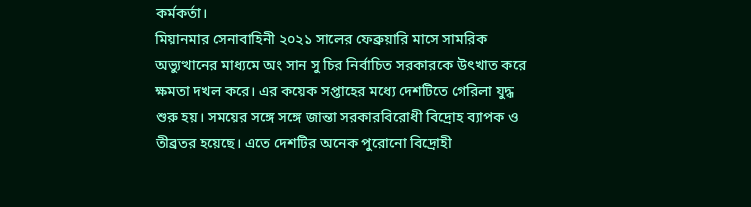কর্মকর্তা।
মিয়ানমার সেনাবাহিনী ২০২১ সালের ফেব্রুয়ারি মাসে সামরিক অভ্যুত্থানের মাধ্যমে অং সান সু চির নির্বাচিত সরকারকে উৎখাত করে ক্ষমতা দখল করে। এর কয়েক সপ্তাহের মধ্যে দেশটিতে গেরিলা যুদ্ধ শুরু হয়। সময়ের সঙ্গে সঙ্গে জান্তা সরকারবিরোধী বিদ্রোহ ব্যাপক ও তীব্রতর হয়েছে। এতে দেশটির অনেক পুরোনো বিদ্রোহী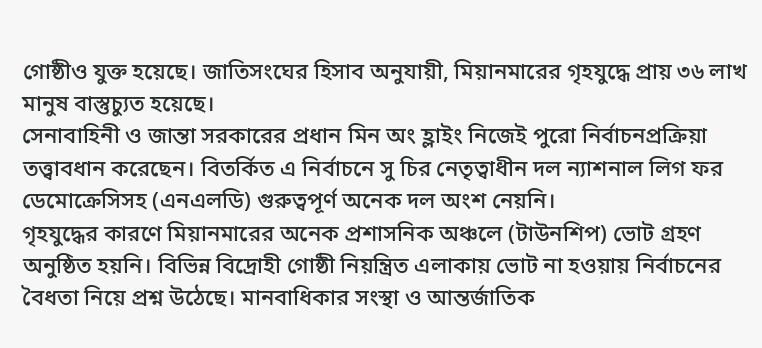গোষ্ঠীও যুক্ত হয়েছে। জাতিসংঘের হিসাব অনুযায়ী, মিয়ানমারের গৃহযুদ্ধে প্রায় ৩৬ লাখ মানুষ বাস্তুচ্যুত হয়েছে।
সেনাবাহিনী ও জান্তা সরকারের প্রধান মিন অং হ্লাইং নিজেই পুরো নির্বাচনপ্রক্রিয়া তত্ত্বাবধান করেছেন। বিতর্কিত এ নির্বাচনে সু চির নেতৃত্বাধীন দল ন্যাশনাল লিগ ফর ডেমোক্রেসিসহ (এনএলডি) গুরুত্বপূর্ণ অনেক দল অংশ নেয়নি।
গৃহযুদ্ধের কারণে মিয়ানমারের অনেক প্রশাসনিক অঞ্চলে (টাউনশিপ) ভোট গ্রহণ অনুষ্ঠিত হয়নি। বিভিন্ন বিদ্রোহী গোষ্ঠী নিয়ন্ত্রিত এলাকায় ভোট না হওয়ায় নির্বাচনের বৈধতা নিয়ে প্রশ্ন উঠেছে। মানবাধিকার সংস্থা ও আন্তর্জাতিক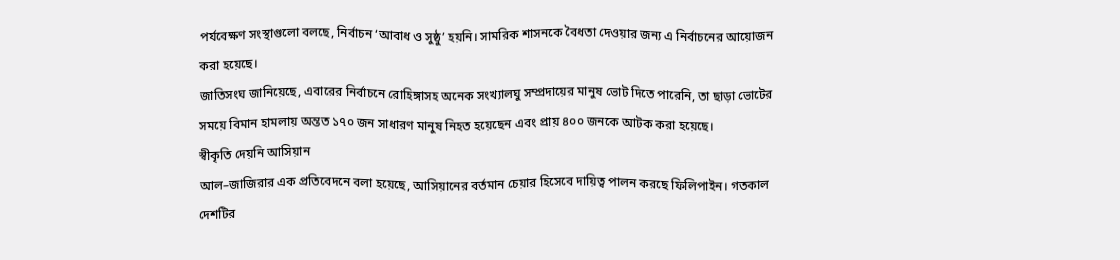পর্যবেক্ষণ সংস্থাগুলো বলছে, নির্বাচন ‘আবাধ ও সুষ্ঠু’ হয়নি। সামরিক শাসনকে বৈধতা দেওয়ার জন্য এ নির্বাচনের আয়োজন করা হয়েছে।
জাতিসংঘ জানিয়েছে, এবারের নির্বাচনে রোহিঙ্গাসহ অনেক সংখ্যালঘু সম্প্রদায়ের মানুষ ভোট দিতে পারেনি, তা ছাড়া ভোটের সময়ে বিমান হামলায় অন্তত ১৭০ জন সাধারণ মানুষ নিহত হয়েছেন এবং প্রায় ৪০০ জনকে আটক করা হয়েছে।
স্বীকৃতি দেয়নি আসিয়ান
আল–জাজিরার এক প্রতিবেদনে বলা হয়েছে, আসিয়ানের বর্তমান চেয়ার হিসেবে দায়িত্ব পালন করছে ফিলিপাইন। গতকাল দেশটির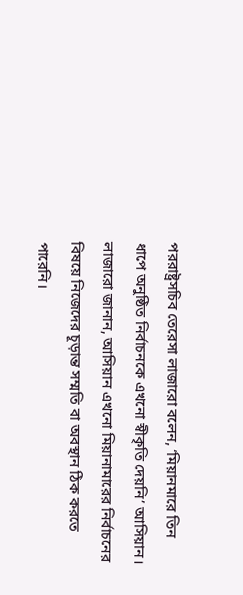পররাষ্ট্রসচিব তেরেসা লাজারো বলেন, ‘মিয়ানমারে তিন ধাপে অনুষ্ঠিত নির্বাচনকে এখনো স্বীকৃতি দেয়নি’ আসিয়ান।
লাজারো জানান, আসিয়ান এখনো মিয়ানামারের নির্বাচনের বিষয়ে নিজেদের চূড়ান্ত সম্মতি বা অবস্থান ঠিক করতে পারেনি।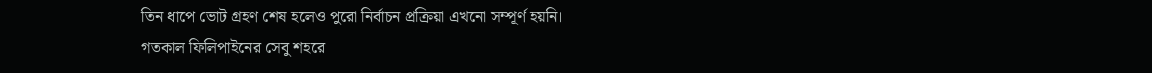তিন ধাপে ভোট গ্রহণ শেষ হলেও পুরো নির্বাচন প্রক্রিয়া এখনো সম্পূর্ণ হয়নি।
গতকাল ফিলিপাইনের সেবু শহরে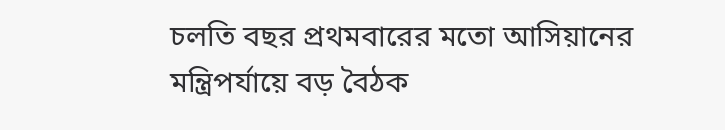চলতি বছর প্রথমবারের মতো আসিয়ানের মন্ত্রিপর্যায়ে বড় বৈঠক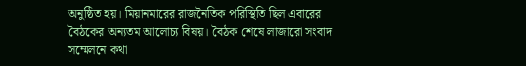অনুষ্ঠিত হয়। মিয়ানমারের রাজনৈতিক পরিস্থিতি ছিল এবারের বৈঠকের অন্যতম আলোচ্য বিষয়। বৈঠক শেষে লাজারো সংবাদ সম্মেলনে কথা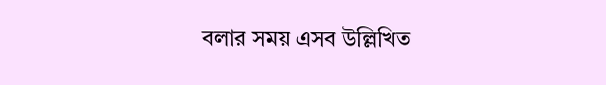বলার সময় এসব উল্লিখিত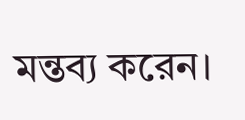মন্তব্য করেন।